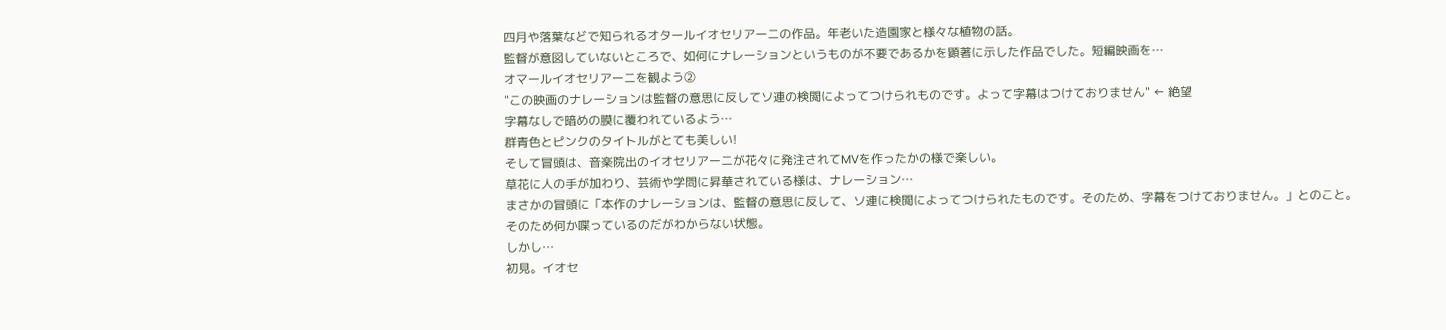四月や落葉などで知られるオタールイオセリアーニの作品。年老いた造園家と様々な植物の話。
監督が意図していないところで、如何にナレーションというものが不要であるかを顕著に示した作品でした。短編映画を…
オマールイオセリアーニを観よう②
"この映画のナレーションは監督の意思に反してソ連の検閲によってつけられものです。よって字幕はつけておりません" ← 絶望
字幕なしで暗めの膜に覆われているよう…
群青色とピンクのタイトルがとても美しい!
そして冒頭は、音楽院出のイオセリアーニが花々に発注されてMVを作ったかの様で楽しい。
草花に人の手が加わり、芸術や学問に昇華されている様は、ナレーション…
まさかの冒頭に「本作のナレーションは、監督の意思に反して、ソ連に検閲によってつけられたものです。そのため、字幕をつけておりません。」とのこと。
そのため何か喋っているのだがわからない状態。
しかし…
初見。イオセ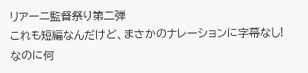リアーニ監督祭り第二弾
これも短編なんだけど、まさかのナレーションに字幕なし!
なのに何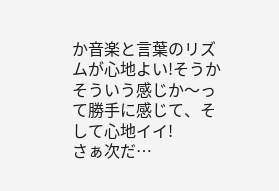か音楽と言葉のリズムが心地よい!そうかそういう感じか〜って勝手に感じて、そして心地イイ!
さぁ次だ…